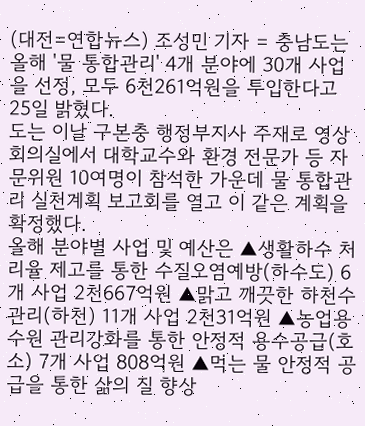(대전=연합뉴스) 조성민 기자 = 충남도는 올해 '물 통합관리' 4개 분야에 30개 사업을 선정, 모두 6천261억원을 투입한다고 25일 밝혔다.
도는 이날 구본충 행정부지사 주재로 영상회의실에서 대학교수와 환경 전문가 등 자문위원 10여명이 참석한 가운데 물 통합관리 실천계획 보고회를 열고 이 같은 계획을 확정했다.
올해 분야별 사업 및 예산은 ▲생활하수 처리율 제고를 통한 수질오염예방(하수도) 6개 사업 2천667억원 ▲맑고 깨끗한 하천수 관리(하천) 11개 사업 2천31억원 ▲농업용수원 관리강화를 통한 안정적 용수공급(호소) 7개 사업 808억원 ▲먹는 물 안정적 공급을 통한 삶의 질 향상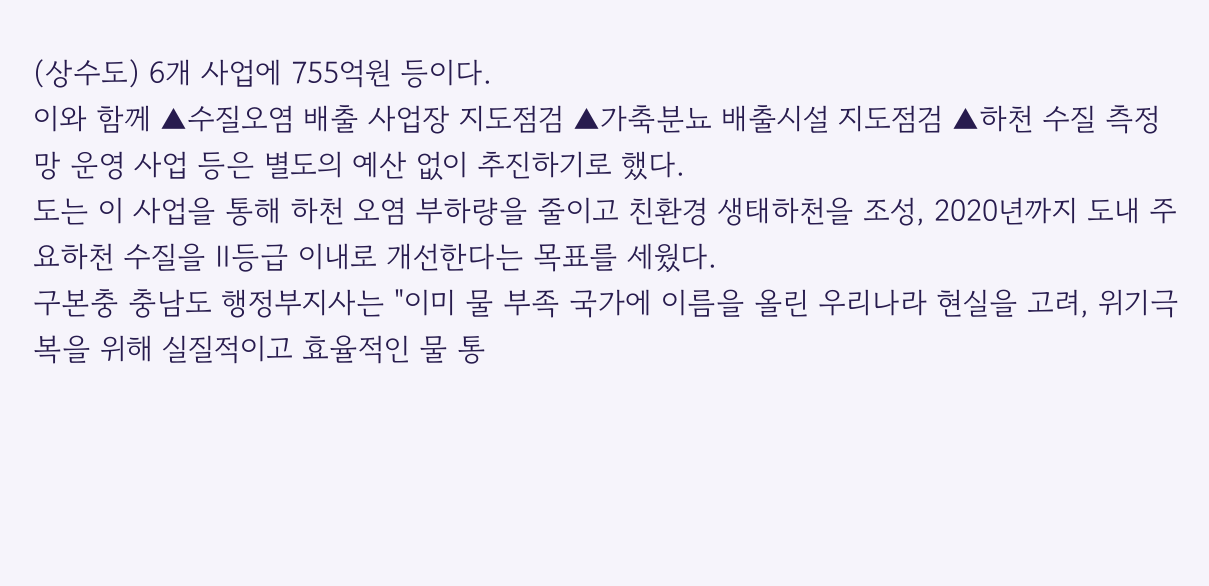(상수도) 6개 사업에 755억원 등이다.
이와 함께 ▲수질오염 배출 사업장 지도점검 ▲가축분뇨 배출시설 지도점검 ▲하천 수질 측정망 운영 사업 등은 별도의 예산 없이 추진하기로 했다.
도는 이 사업을 통해 하천 오염 부하량을 줄이고 친환경 생태하천을 조성, 2020년까지 도내 주요하천 수질을 Ⅱ등급 이내로 개선한다는 목표를 세웠다.
구본충 충남도 행정부지사는 "이미 물 부족 국가에 이름을 올린 우리나라 현실을 고려, 위기극복을 위해 실질적이고 효율적인 물 통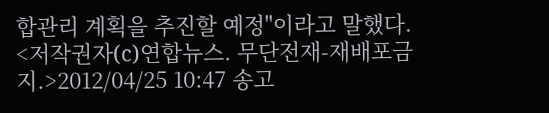합관리 계획을 추진할 예정"이라고 말했다.
<저작권자(c)연합뉴스. 무단전재-재배포금지.>2012/04/25 10:47 송고